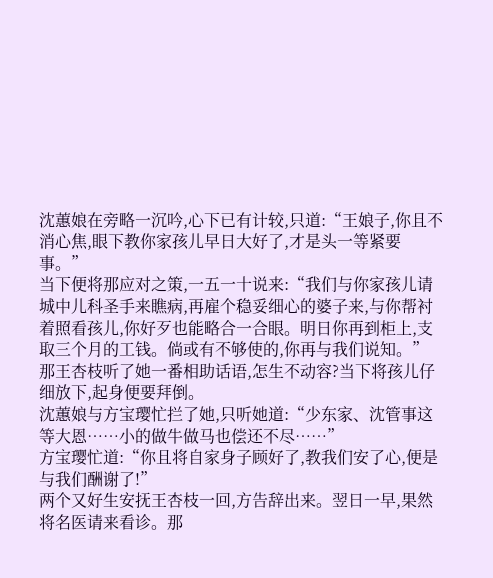沈蕙娘在旁略一沉吟,心下已有计较,只道:“王娘子,你且不消心焦,眼下教你家孩儿早日大好了,才是头一等紧要事。”
当下便将那应对之策,一五一十说来:“我们与你家孩儿请城中儿科圣手来瞧病,再雇个稳妥细心的婆子来,与你帮衬着照看孩儿,你好歹也能略合一合眼。明日你再到柜上,支取三个月的工钱。倘或有不够使的,你再与我们说知。”
那王杏枝听了她一番相助话语,怎生不动容?当下将孩儿仔细放下,起身便要拜倒。
沈蕙娘与方宝璎忙拦了她,只听她道:“少东家、沈管事这等大恩……小的做牛做马也偿还不尽……”
方宝璎忙道:“你且将自家身子顾好了,教我们安了心,便是与我们酬谢了!”
两个又好生安抚王杏枝一回,方告辞出来。翌日一早,果然将名医请来看诊。那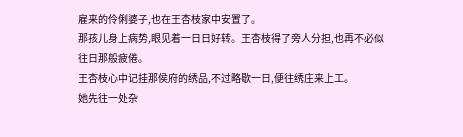雇来的伶俐婆子,也在王杏枝家中安置了。
那孩儿身上病势,眼见着一日日好转。王杏枝得了旁人分担,也再不必似往日那般疲倦。
王杏枝心中记挂那侯府的绣品,不过略歇一日,便往绣庄来上工。
她先往一处杂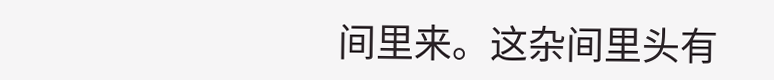间里来。这杂间里头有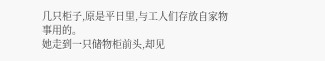几只柜子,原是平日里,与工人们存放自家物事用的。
她走到一只储物柜前头,却见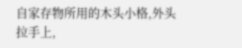自家存物所用的木头小格,外头拉手上,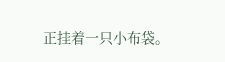正挂着一只小布袋。